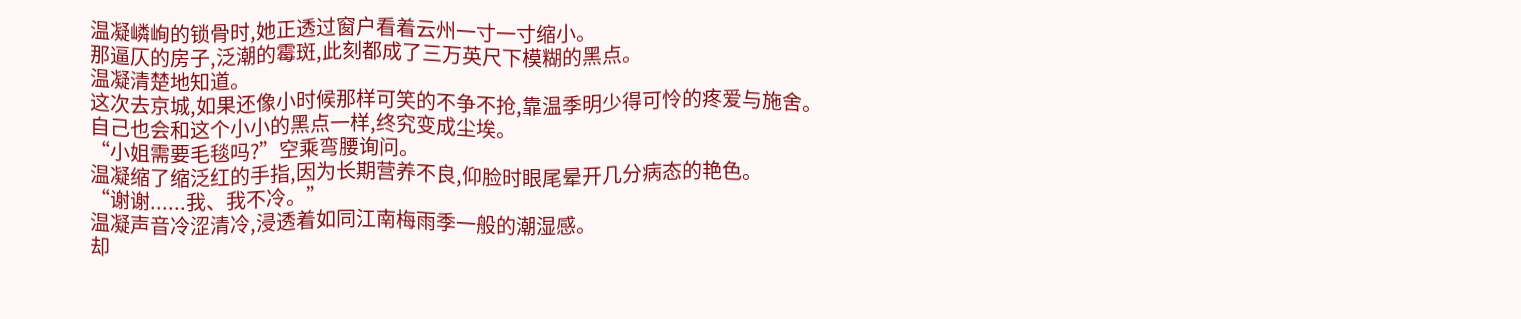温凝嶙峋的锁骨时,她正透过窗户看着云州一寸一寸缩小。
那逼仄的房子,泛潮的霉斑,此刻都成了三万英尺下模糊的黑点。
温凝清楚地知道。
这次去京城,如果还像小时候那样可笑的不争不抢,靠温季明少得可怜的疼爱与施舍。
自己也会和这个小小的黑点一样,终究变成尘埃。
“小姐需要毛毯吗?”空乘弯腰询问。
温凝缩了缩泛红的手指,因为长期营养不良,仰脸时眼尾晕开几分病态的艳色。
“谢谢......我、我不冷。”
温凝声音冷涩清冷,浸透着如同江南梅雨季一般的潮湿感。
却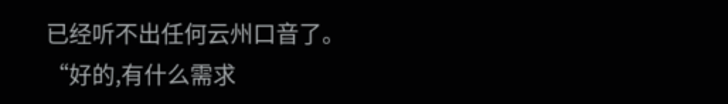已经听不出任何云州口音了。
“好的,有什么需求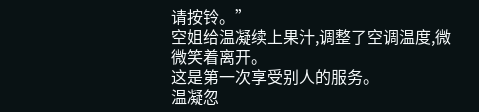请按铃。”
空姐给温凝续上果汁,调整了空调温度,微微笑着离开。
这是第一次享受别人的服务。
温凝忽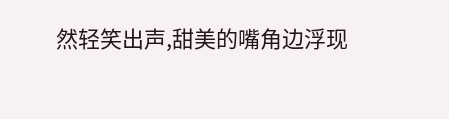然轻笑出声,甜美的嘴角边浮现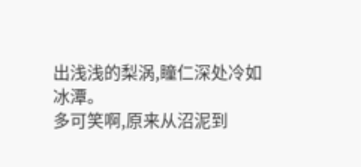出浅浅的梨涡,瞳仁深处冷如冰潭。
多可笑啊,原来从沼泥到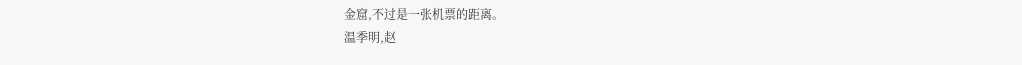金窟,不过是一张机票的距离。
温季明,赵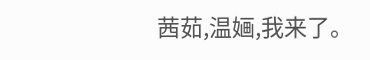茜茹,温婳,我来了。